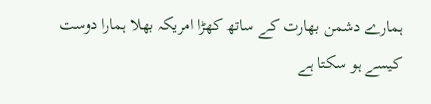ہمارے دشمن بھارت کے ساتھ کھڑا امریکہ بھلا ہمارا دوست کیسے ہو سکتا ہے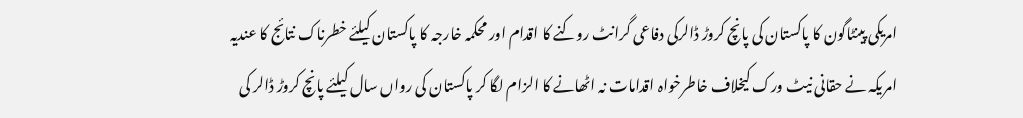امریکی پینٹاگون کا پاکستان کی پانچ کروڑ ڈالرکی دفاعی گرانٹ روکنے کا اقدام اور محکمہ خارجہ کا پاکستان کیلئے خطرناک نتائج کا عندیہ
امریکہ نے حقانی نیٹ ورک کیخلاف خاطرخواہ اقدامات نہ اٹھانے کا الزام لگا کر پاکستان کی رواں سال کیلئے پانچ کروڑ ڈالر کی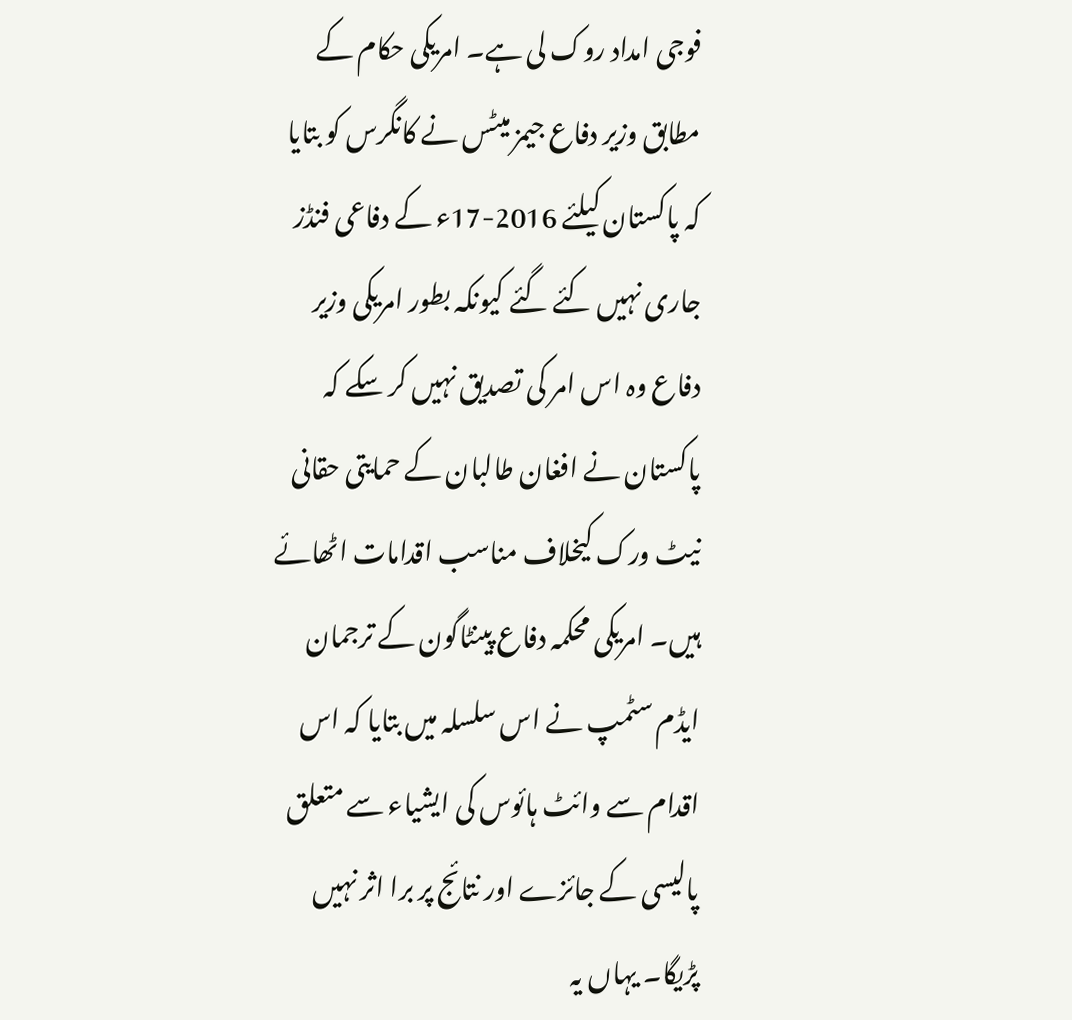فوجی امداد روک لی ہے۔ امریکی حکام کے مطابق وزیر دفاع جیمز میٹس نے کانگرس کو بتایا کہ پاکستان کیلئے 2016-17ء کے دفاعی فنڈز جاری نہیں کئے گئے کیونکہ بطور امریکی وزیر دفاع وہ اس امر کی تصدیق نہیں کر سکے کہ پاکستان نے افغان طالبان کے حمایتی حقانی نیٹ ورک کیخلاف مناسب اقدامات اٹھائے ہیں۔ امریکی محکمہ دفاع پینٹاگون کے ترجمان ایڈم سٹمپ نے اس سلسلہ میں بتایا کہ اس اقدام سے وائٹ ہائوس کی ایشیاء سے متعلق پالیسی کے جائزے اور نتائج پر برا اثر نہیں پڑیگا۔ یہاں یہ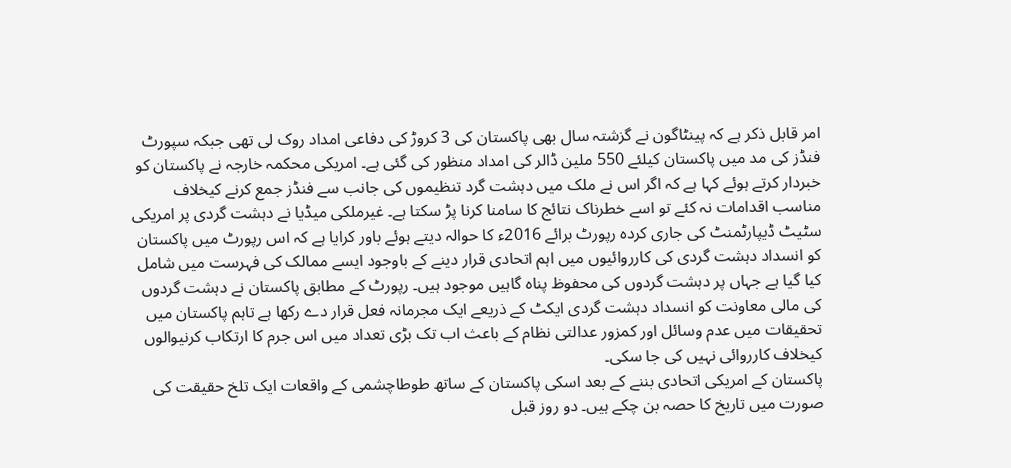امر قابل ذکر ہے کہ پینٹاگون نے گزشتہ سال بھی پاکستان کی 3 کروڑ کی دفاعی امداد روک لی تھی جبکہ سپورٹ فنڈز کی مد میں پاکستان کیلئے 550 ملین ڈالر کی امداد منظور کی گئی ہے۔ امریکی محکمہ خارجہ نے پاکستان کو خبردار کرتے ہوئے کہا ہے کہ اگر اس نے ملک میں دہشت گرد تنظیموں کی جانب سے فنڈز جمع کرنے کیخلاف مناسب اقدامات نہ کئے تو اسے خطرناک نتائج کا سامنا کرنا پڑ سکتا ہے۔ غیرملکی میڈیا نے دہشت گردی پر امریکی سٹیٹ ڈیپارٹمنٹ کی جاری کردہ رپورٹ برائے 2016ء کا حوالہ دیتے ہوئے باور کرایا ہے کہ اس رپورٹ میں پاکستان کو انسداد دہشت گردی کی کارروائیوں میں اہم اتحادی قرار دینے کے باوجود ایسے ممالک کی فہرست میں شامل کیا گیا ہے جہاں پر دہشت گردوں کی محفوظ پناہ گاہیں موجود ہیں۔ رپورٹ کے مطابق پاکستان نے دہشت گردوں کی مالی معاونت کو انسداد دہشت گردی ایکٹ کے ذریعے ایک مجرمانہ فعل قرار دے رکھا ہے تاہم پاکستان میں تحقیقات میں عدم وسائل اور کمزور عدالتی نظام کے باعث اب تک بڑی تعداد میں اس جرم کا ارتکاب کرنیوالوں کیخلاف کارروائی نہیں کی جا سکی۔
پاکستان کے امریکی اتحادی بننے کے بعد اسکی پاکستان کے ساتھ طوطاچشمی کے واقعات ایک تلخ حقیقت کی صورت میں تاریخ کا حصہ بن چکے ہیں۔ دو روز قبل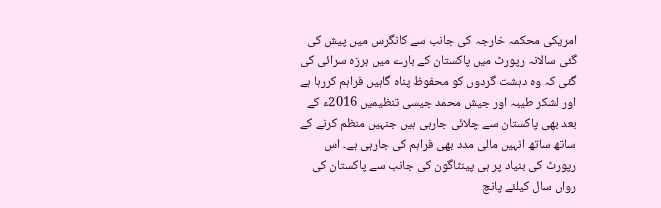امریکی محکمہ خارجہ کی جانب سے کانگرس میں پیش کی گئی سالانہ رپورٹ میں پاکستان کے بارے میں ہرزہ سرائی کی گئی کہ وہ دہشت گردوں کو محفوظ پناہ گاہیں فراہم کررہا ہے اور لشکر طیبہ اور جیش محمد جیسی تنظیمیں 2016ء کے بعد بھی پاکستان سے چلائی جارہی ہیں جنہیں منظم کرنے کے ساتھ ساتھ انہیں مالی مدد بھی فراہم کی جارہی ہے۔ اس رپورٹ کی بنیاد پر ہی پینٹاگون کی جانب سے پاکستان کی رواں سال کیلئے پانچ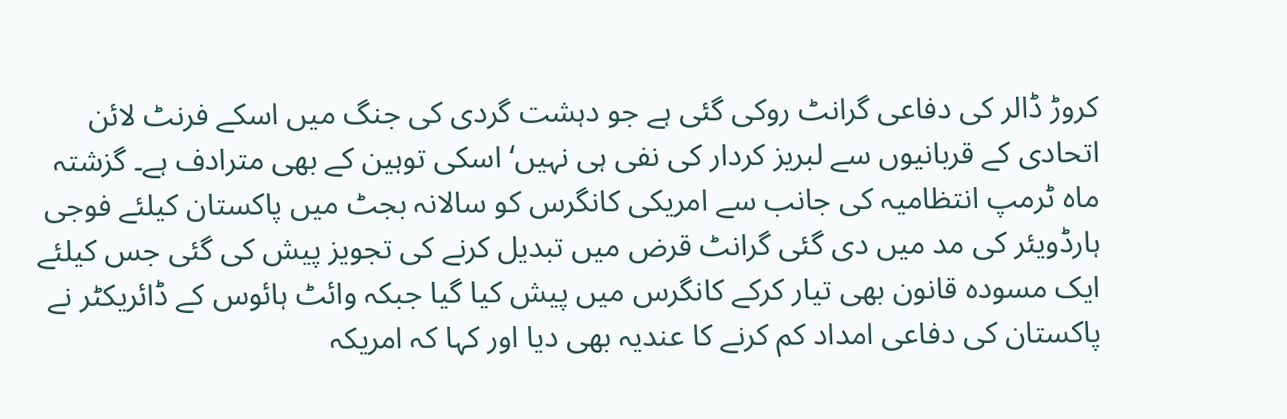کروڑ ڈالر کی دفاعی گرانٹ روکی گئی ہے جو دہشت گردی کی جنگ میں اسکے فرنٹ لائن اتحادی کے قربانیوں سے لبریز کردار کی نفی ہی نہیں‘ اسکی توہین کے بھی مترادف ہے۔ گزشتہ ماہ ٹرمپ انتظامیہ کی جانب سے امریکی کانگرس کو سالانہ بجٹ میں پاکستان کیلئے فوجی ہارڈویئر کی مد میں دی گئی گرانٹ قرض میں تبدیل کرنے کی تجویز پیش کی گئی جس کیلئے ایک مسودہ قانون بھی تیار کرکے کانگرس میں پیش کیا گیا جبکہ وائٹ ہائوس کے ڈائریکٹر نے پاکستان کی دفاعی امداد کم کرنے کا عندیہ بھی دیا اور کہا کہ امریکہ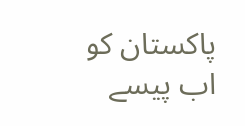پاکستان کو اب پیسے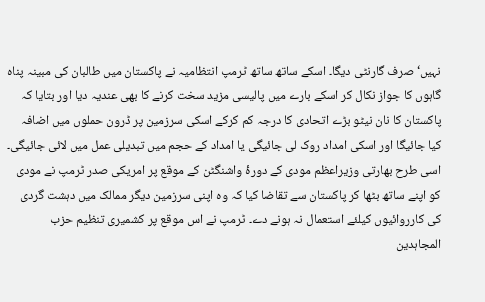نہیں‘ صرف گارنٹی دیگا۔ اسکے ساتھ ساتھ ٹرمپ انتظامیہ نے پاکستان میں طالبان کی مبینہ پناہ گاہوں کا جواز نکال کر اسکے بارے میں پالیسی مزید سخت کرنے کا بھی عندیہ دیا اور بتایا کہ پاکستان کا نان نیٹو بڑے اتحادی کا درجہ کم کرکے اسکی سرزمین پر ڈرون حملوں میں اضافہ کیا جائیگا اور اسکی امداد روک لی جائیگی یا امداد کے حجم میں تبدیلی عمل میں لائی جائیگی۔ اسی طرح بھارتی وزیراعظم مودی کے دورۂ واشنگٹن کے موقع پر امریکی صدر ٹرمپ نے مودی کو اپنے ساتھ بٹھا کر پاکستان سے تقاضا کیا کہ وہ اپنی سرزمین دیگر ممالک میں دہشت گردی کی کارروائیوں کیلئے استعمال نہ ہونے دے۔ ٹرمپ نے اس موقع پر کشمیری تنظیم حزب المجاہدین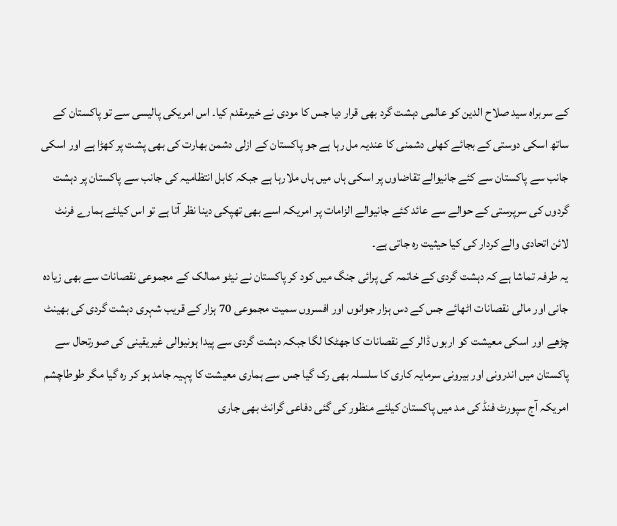کے سربراہ سید صلاح الدین کو عالمی دہشت گرد بھی قرار دیا جس کا مودی نے خیرمقدم کیا۔ اس امریکی پالیسی سے تو پاکستان کے ساتھ اسکی دوستی کے بجائے کھلی دشمنی کا عندیہ مل رہا ہے جو پاکستان کے ازلی دشمن بھارت کی بھی پشت پر کھڑا ہے اور اسکی جانب سے پاکستان سے کئے جانیوالے تقاضاوں پر اسکی ہاں میں ہاں ملارہا ہے جبکہ کابل انتظامیہ کی جانب سے پاکستان پر دہشت گردوں کی سرپرستی کے حوالے سے عائد کئے جانیوالے الزامات پر امریکہ اسے بھی تھپکی دینا نظر آتا ہے تو اس کیلئے ہمارے فرنٹ لائن اتحادی والے کردار کی کیا حیثیت رہ جاتی ہے۔
یہ طرفہ تماشا ہے کہ دہشت گردی کے خاتمہ کی پرائی جنگ میں کود کر پاکستان نے نیٹو ممالک کے مجموعی نقصانات سے بھی زیادہ جانی اور مالی نقصانات اٹھائے جس کے دس ہزار جوانوں اور افسروں سمیت مجموعی 70 ہزار کے قریب شہری دہشت گردی کی بھینٹ چڑھے اور اسکی معیشت کو اربوں ڈالر کے نقصانات کا جھٹکا لگا جبکہ دہشت گردی سے پیدا ہونیوالی غیریقینی کی صورتحال سے پاکستان میں اندرونی اور بیرونی سرمایہ کاری کا سلسلہ بھی رک گیا جس سے ہماری معیشت کا پہیہ جامد ہو کر رہ گیا مگر طوطاچشم امریکہ آج سپورٹ فنڈ کی مد میں پاکستان کیلئے منظور کی گئی دفاعی گرانٹ بھی جاری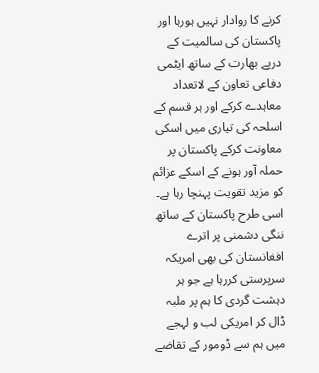کرنے کا روادار نہیں ہورہا اور پاکستان کی سالمیت کے درپے بھارت کے ساتھ ایٹمی دفاعی تعاون کے لاتعداد معاہدے کرکے اور ہر قسم کے اسلحہ کی تیاری میں اسکی معاونت کرکے پاکستان پر حملہ آور ہونے کے اسکے عزائم کو مزید تقویت پہنچا رہا ہے۔ اسی طرح پاکستان کے ساتھ ننگی دشمنی پر اترے افغانستان کی بھی امریکہ سرپرستی کررہا ہے جو ہر دہشت گردی کا ہم پر ملبہ ڈال کر امریکی لب و لہجے میں ہم سے ڈومور کے تقاضے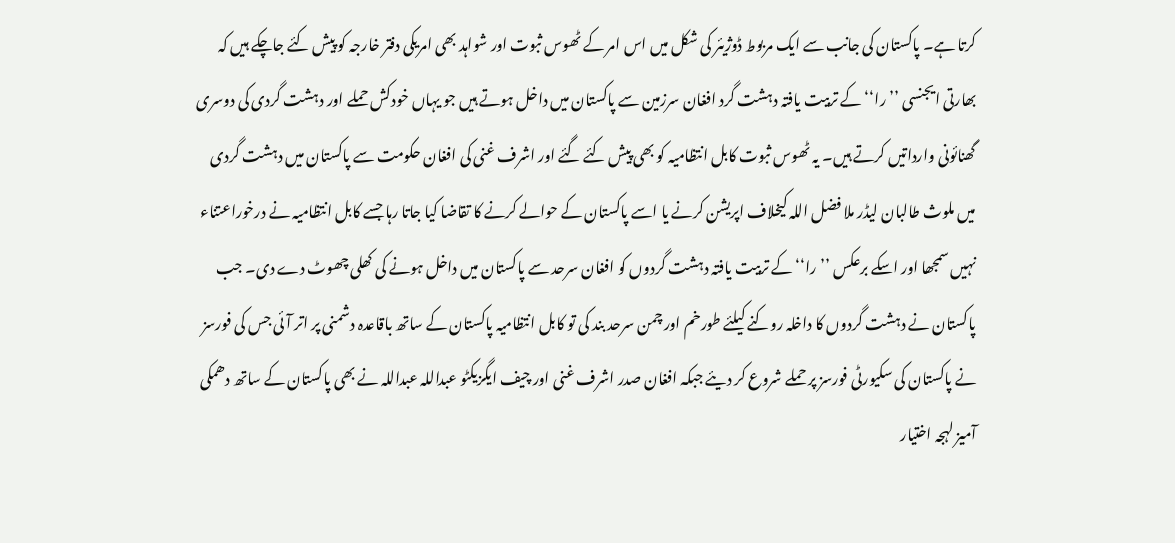کرتا ہے۔ پاکستان کی جانب سے ایک مربوط ڈوژیئر کی شکل میں اس امر کے ٹھوس ثبوت اور شواہد بھی امریکی دفتر خارجہ کو پیش کئے جاچکے ہیں کہ بھارتی ایجنسی ’’را‘‘ کے تربیت یافتہ دہشت گرد افغان سرزمین سے پاکستان میں داخل ہوتے ہیں جو یہاں خودکش حملے اور دہشت گردی کی دوسری گھنائونی وارداتیں کرتے ہیں۔ یہ ٹھوس ثبوت کابل انتظامیہ کو بھی پیش کئے گئے اور اشرف غنی کی افغان حکومت سے پاکستان میں دہشت گردی میں ملوث طالبان لیڈر ملا فضل اللہ کیخلاف اپریشن کرنے یا اسے پاکستان کے حوالے کرنے کا تقاضا کیا جاتا رہا جسے کابل انتظامیہ نے درخوراعتناء نہیں سمجھا اور اسکے برعکس ’’را‘‘ کے تربیت یافتہ دہشت گردوں کو افغان سرحد سے پاکستان میں داخل ہونے کی کھلی چھوٹ دے دی۔ جب پاکستان نے دہشت گردوں کا داخلہ روکنے کیلئے طورخم اور چمن سرحد بند کی تو کابل انتظامیہ پاکستان کے ساتھ باقاعدہ دشمنی پر اتر آئی جس کی فورسز نے پاکستان کی سکیورٹی فورسز پر حملے شروع کر دیئے جبکہ افغان صدر اشرف غنی اور چیف ایگزیکٹو عبداللہ عبداللہ نے بھی پاکستان کے ساتھ دھمکی آمیز لہجہ اختیار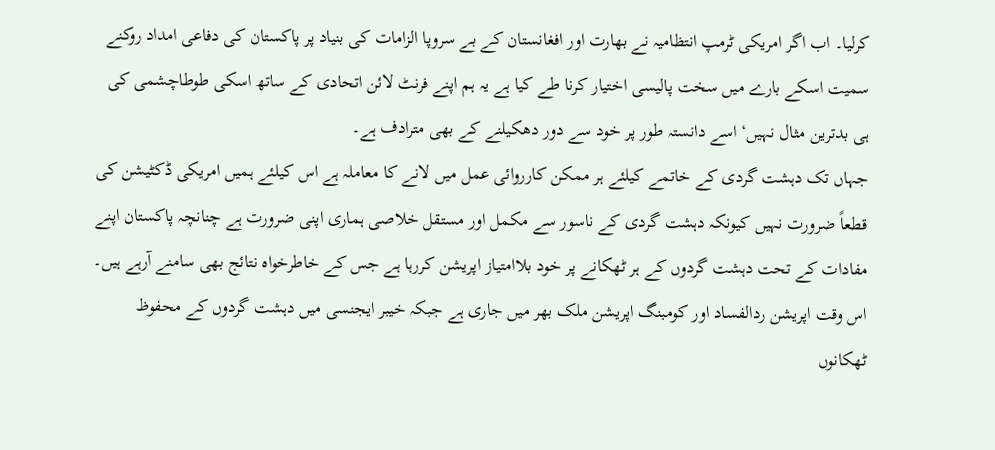کرلیا۔ اب اگر امریکی ٹرمپ انتظامیہ نے بھارت اور افغانستان کے بے سروپا الزامات کی بنیاد پر پاکستان کی دفاعی امداد روکنے سمیت اسکے بارے میں سخت پالیسی اختیار کرنا طے کیا ہے یہ ہم اپنے فرنٹ لائن اتحادی کے ساتھ اسکی طوطاچشمی کی ہی بدترین مثال نہیں‘ اسے دانستہ طور پر خود سے دور دھکیلنے کے بھی مترادف ہے۔
جہاں تک دہشت گردی کے خاتمے کیلئے ہر ممکن کارروائی عمل میں لانے کا معاملہ ہے اس کیلئے ہمیں امریکی ڈکٹیشن کی قطعاً ضرورت نہیں کیونکہ دہشت گردی کے ناسور سے مکمل اور مستقل خلاصی ہماری اپنی ضرورت ہے چنانچہ پاکستان اپنے مفادات کے تحت دہشت گردوں کے ہر ٹھکانے پر خود بلاامتیاز اپریشن کررہا ہے جس کے خاطرخواہ نتائج بھی سامنے آرہے ہیں۔ اس وقت اپریشن ردالفساد اور کومبنگ اپریشن ملک بھر میں جاری ہے جبکہ خیبر ایجنسی میں دہشت گردوں کے محفوظ ٹھکانوں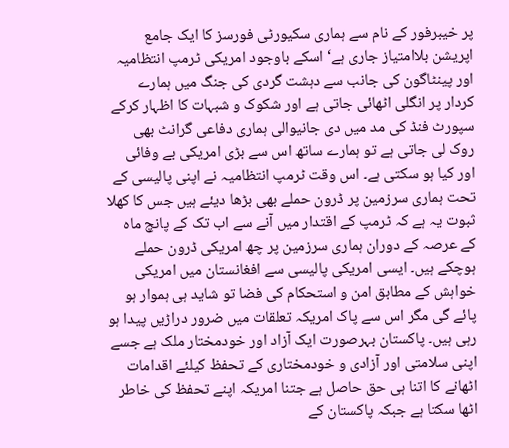پر خیبرفور کے نام سے ہماری سکیورٹی فورسز کا ایک جامع اپریشن بلاامتیاز جاری ہے‘ اسکے باوجود امریکی ٹرمپ انتظامیہ اور پینٹاگون کی جانب سے دہشت گردی کی جنگ میں ہمارے کردار پر انگلی اٹھائی جاتی ہے اور شکوک و شبہات کا اظہار کرکے سپورٹ فنڈ کی مد میں دی جانیوالی ہماری دفاعی گرانٹ بھی روک لی جاتی ہے تو ہمارے ساتھ اس سے بڑی امریکی بے وفائی اور کیا ہو سکتی ہے۔ اس وقت ٹرمپ انتظامیہ نے اپنی پالیسی کے تحت ہماری سرزمین پر ڈرون حملے بھی بڑھا دیئے ہیں جس کا کھلا ثبوت یہ ہے کہ ٹرمپ کے اقتدار میں آنے سے اب تک کے پانچ ماہ کے عرصہ کے دوران ہماری سرزمین پر چھ امریکی ڈرون حملے ہوچکے ہیں۔ ایسی امریکی پالیسی سے افغانستان میں امریکی خواہش کے مطابق امن و استحکام کی فضا تو شاید ہی ہموار ہو پائے گی مگر اس سے پاک امریکہ تعلقات میں ضرور دراڑیں پیدا ہو رہی ہیں۔ پاکستان بہرصورت ایک آزاد اور خودمختار ملک ہے جسے اپنی سلامتی اور آزادی و خودمختاری کے تحفظ کیلئے اقدامات اٹھانے کا اتنا ہی حق حاصل ہے جتنا امریکہ اپنے تحفظ کی خاطر اٹھا سکتا ہے جبکہ پاکستان کے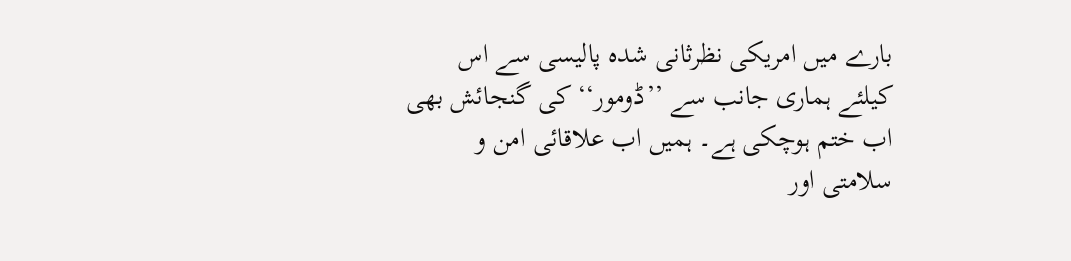بارے میں امریکی نظرثانی شدہ پالیسی سے اس کیلئے ہماری جانب سے ’’ڈومور‘‘ کی گنجائش بھی اب ختم ہوچکی ہے۔ ہمیں اب علاقائی امن و سلامتی اور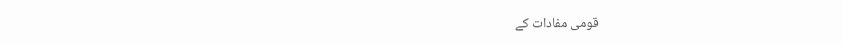قومی مفادات کے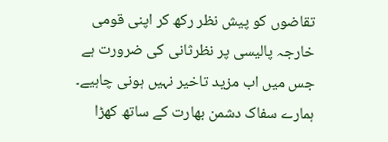تقاضوں کو پیش نظر رکھ کر اپنی قومی خارجہ پالیسی پر نظرثانی کی ضرورت ہے جس میں اب مزید تاخیر نہیں ہونی چاہیے۔ ہمارے سفاک دشمن بھارت کے ساتھ کھڑا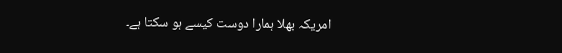امریکہ بھلا ہمارا دوست کیسے ہو سکتا ہے۔